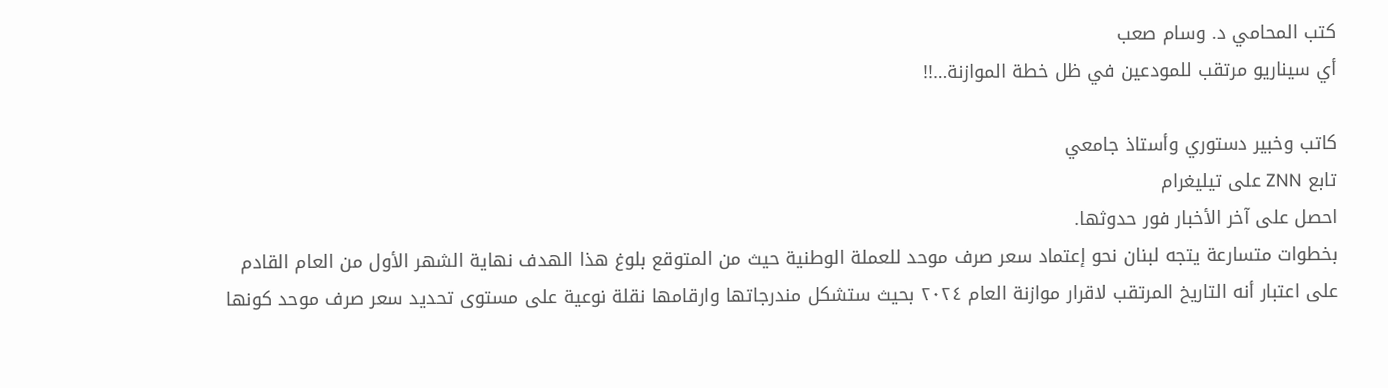كتب المحامي د. وسام صعب
أي سيناريو مرتقب للمودعين في ظل خطة الموازنة…!!

كاتب وخبير دستوري وأستاذ جامعي
تابع ZNN على تيليغرام
احصل على آخر الأخبار فور حدوثها.
بخطوات متسارعة يتجه لبنان نحو إعتماد سعر صرف موحد للعملة الوطنية حيث من المتوقع بلوغ هذا الهدف نهاية الشهر الأول من العام القادم على اعتبار أنه التاريخ المرتقب لاقرار موازنة العام ٢٠٢٤ بحيث ستشكل مندرجاتها وارقامها نقلة نوعية على مستوى تحديد سعر صرف موحد كونها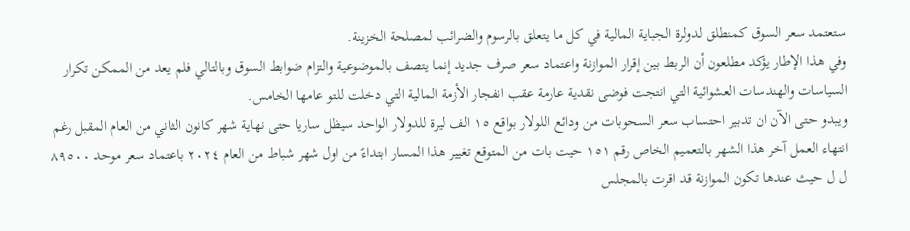ستعتمد سعر السوق كمنطلق لدولرة الجباية المالية في كل ما يتعلق بالرسوم والضرائب لمصلحة الخزينة.
وفي هذا الإطار يؤكد مطلعون أن الربط بين إقرار الموازنة واعتماد سعر صرف جديد إنما يتصف بالموضوعية والتزام ضوابط السوق وبالتالي فلم يعد من الممكن تكرار السياسات والهندسات العشوائية التي انتجت فوضى نقدية عارمة عقب انفجار الأزمة المالية التي دخلت للتو عامها الخامس.
ويبدو حتى الآن ان تدبير احتساب سعر السحوبات من ودائع اللولار بواقع ١٥ الف ليرة للدولار الواحد سيظل ساريا حتى نهاية شهر كانون الثاني من العام المقبل رغم انتهاء العمل آخر هذا الشهر بالتعميم الخاص رقم ١٥١ حيت بات من المتوقع تغيير هذا المسار ابتداءً من اول شهر شباط من العام ٢٠٢٤ باعتماد سعر موحد ٨٩٥٠٠ ل ل حيث عندها تكون الموازنة قد اقرت بالمجلس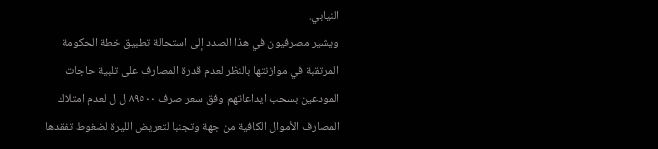النيابي.
ويشير مصرفيون في هذا الصدد إلى استحالة تطبيق خطة الحكومة المرتقبة في موازنتها بالنظر لعدم قدرة المصارف على تلبية حاجات المودعين بسحب ايداعاتهم وفق سعر صرف ٨٩٥٠٠ ل ل لعدم امتلاك المصارف الأموال الكافية من جهة وتجنبا لتعريض الليرة لضغوط تفقدها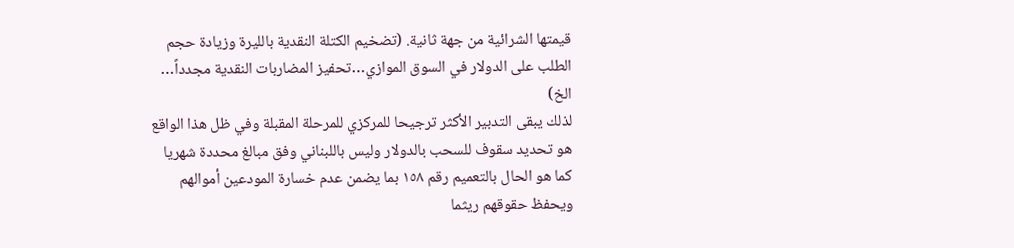قيمتها الشرائية من جهة ثانية. (تضخيم الكتلة النقدية بالليرة وزيادة حجم الطلب على الدولار في السوق الموازي…تحفيز المضاربات النقدية مجدداً… الخ)
لذلك يبقى التدبير الأكثر ترجيحا للمركزي للمرحلة المقبلة وفي ظل هذا الواقع هو تحديد سقوف للسحب بالدولار وليس باللبناني وفق مبالغ محددة شهريا كما هو الحال بالتعميم رقم ١٥٨ بما يضمن عدم خسارة المودعين أموالهم ويحفظ حقوقهم ريثما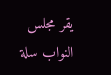يقر مجلس النواب سلة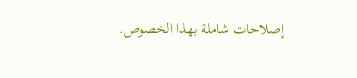إصلاحات شاملة بهذا الخصوص.